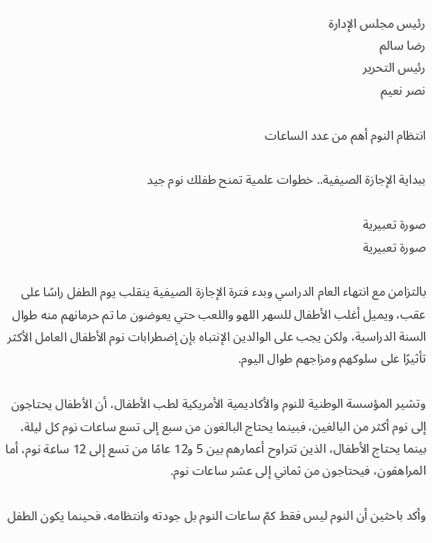رئيس مجلس الإدارة
رضا سالم
رئيس التحرير
نصر نعيم

انتظام النوم أهم من عدد الساعات

ببداية الإجازة الصيفية.. خطوات علمية تمنح طفلك نوم جيد

صورة تعبيرية
صورة تعبيرية

بالتزامن مع انتهاء العام الدراسي وبدء فترة الإجازة الصيفية ينقلب يوم الطفل راسًا على عقب، ويميل أغلب الأطفال للسهر اللهو واللعب حتي يعوضون ما تم حرمانهم منه طوال السنة الدراسية، ولكن يجب على الوالدين الإنتباه بإن إضطرابات نوم الأطفال العامل الأكثر تأثيرًا على سلوكهم ومزاجهم طوال اليوم.

وتشير المؤسسة الوطنية للنوم والأكاديمية الأمريكية لطب الأطفال، أن الأطفال يحتاجون إلى نوم أكثر من البالغين، فبينما يحتاج البالغون من سبع إلى تسع ساعات نوم كل ليلة، بينما يحتاج الأطفال، الذين تتراوح أعمارهم بين 5 و12 عامًا من تسع إلى 12 ساعة نوم، أما المراهقون، فيحتاجون من ثماني إلى عشر ساعات نوم.

وأكد باحثين أن النوم ليس فقط كمّ ساعات النوم بل جودته وانتظامه، فحينما يكون الطفل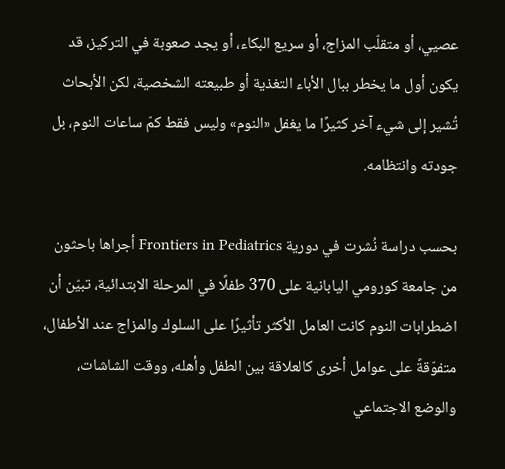عصيي، أو متقلّب المزاج، أو سريع البكاء، أو يجد صعوبة في التركيز، قد يكون أول ما يخطر ببال الأباء التغذية أو طبيعته الشخصية، لكن الأبحاث تُشير إلى شيء آخر كثيرًا ما يغفل «النوم» وليس فقط كمّ ساعات النوم، بل جودته وانتظامه.

بحسب دراسة نُشرت في دورية Frontiers in Pediatrics أجراها باحثون من جامعة كورومي اليابانية على 370 طفلًا في المرحلة الابتدائية، تبيّن أن اضطرابات النوم كانت العامل الأكثر تأثيرًا على السلوك والمزاج عند الأطفال، متفوّقةً على عوامل أخرى كالعلاقة بين الطفل وأهله، ووقت الشاشات، والوضع الاجتماعي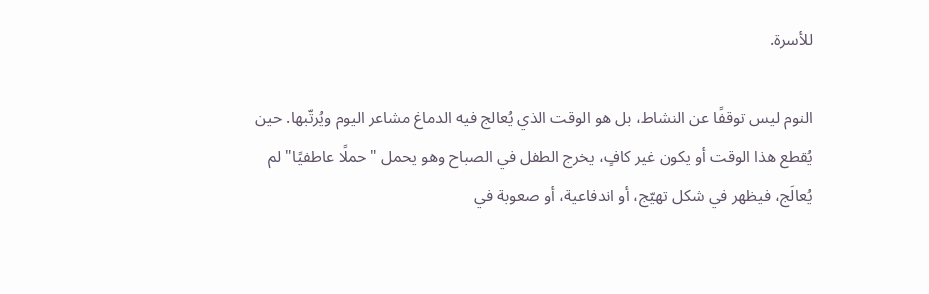للأسرة.

النوم ليس توقفًا عن النشاط، بل هو الوقت الذي يُعالج فيه الدماغ مشاعر اليوم ويُرتّبها. حين يُقطع هذا الوقت أو يكون غير كافٍ، يخرج الطفل في الصباح وهو يحمل "حملًا عاطفيًا" لم يُعالَج، فيظهر في شكل تهيّج، أو اندفاعية، أو صعوبة في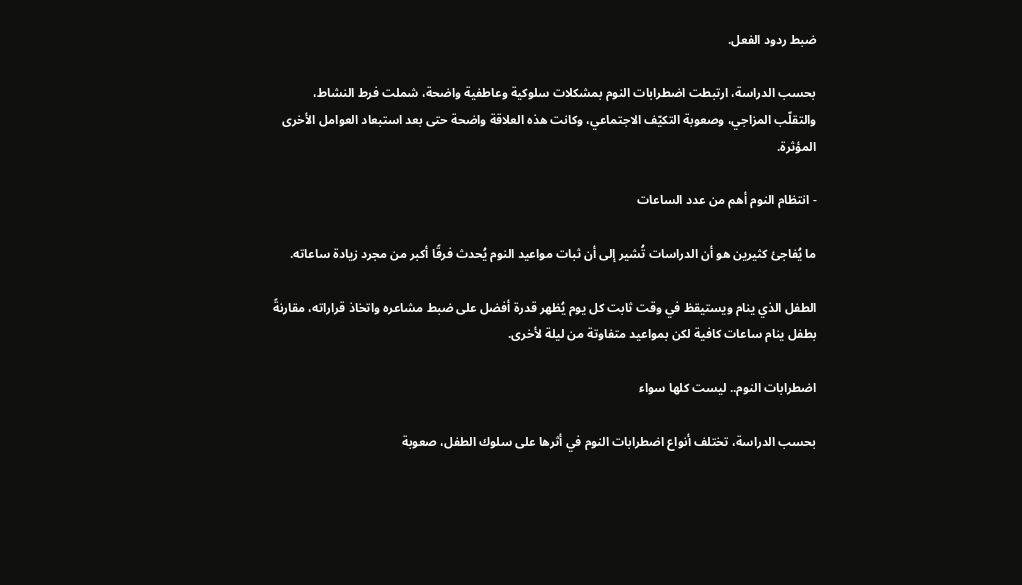ضبط ردود الفعل.

بحسب الدراسة، ارتبطت اضطرابات النوم بمشكلات سلوكية وعاطفية واضحة، شملت فرط النشاط، والتقلّب المزاجي، وصعوبة التكيّف الاجتماعي، وكانت هذه العلاقة واضحة حتى بعد استبعاد العوامل الأخرى المؤثرة.

- انتظام النوم أهم من عدد الساعات

ما يُفاجئ كثيرين هو أن الدراسات تُشير إلى أن ثبات مواعيد النوم يُحدث فرقًا أكبر من مجرد زيادة ساعاته.

الطفل الذي ينام ويستيقظ في وقت ثابت كل يوم يُظهر قدرة أفضل على ضبط مشاعره واتخاذ قراراته، مقارنةً بطفل ينام ساعات كافية لكن بمواعيد متفاوتة من ليلة لأخرى.

اضطرابات النوم.. ليست كلها سواء

بحسب الدراسة، تختلف أنواع اضطرابات النوم في أثرها على سلوك الطفل، صعوبة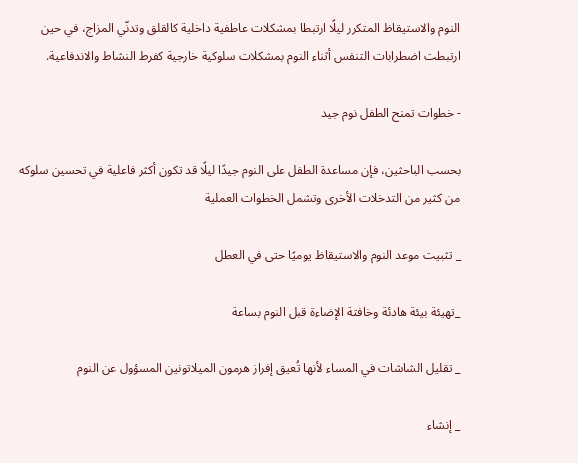النوم والاستيقاظ المتكرر ليلًا ارتبطا بمشكلات عاطفية داخلية كالقلق وتدنّي المزاج، في حين ارتبطت اضطرابات التنفس أثناء النوم بمشكلات سلوكية خارجية كفرط النشاط والاندفاعية.

- خطوات تمنح الطفل نوم جيد

بحسب الباحثين، فإن مساعدة الطفل على النوم جيدًا ليلًا قد تكون أكثر فاعلية في تحسين سلوكه من كثير من التدخلات الأخرى وتشمل الخطوات العملية

_ تثبيت موعد النوم والاستيقاظ يوميًا حتى في العطل

_تهيئة بيئة هادئة وخافتة الإضاءة قبل النوم بساعة

_ تقليل الشاشات في المساء لأنها تُعيق إفراز هرمون الميلاتونين المسؤول عن النوم

_ إنشاء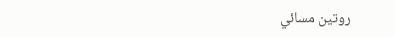روتين مسائي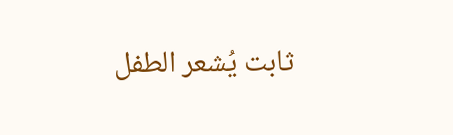ثابت يُشعر الطفل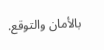بالأمان والتوقع.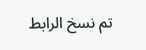تم نسخ الرابط